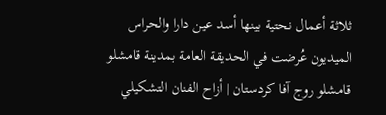ثلاثة أعمال نحتية بينها أسد عين دارا والحراس الميديون عُرضت في الحديقة العامة بمدينة قامشلو
قامشلو روج آفا كردستان | أزاح الفنان التشكيلي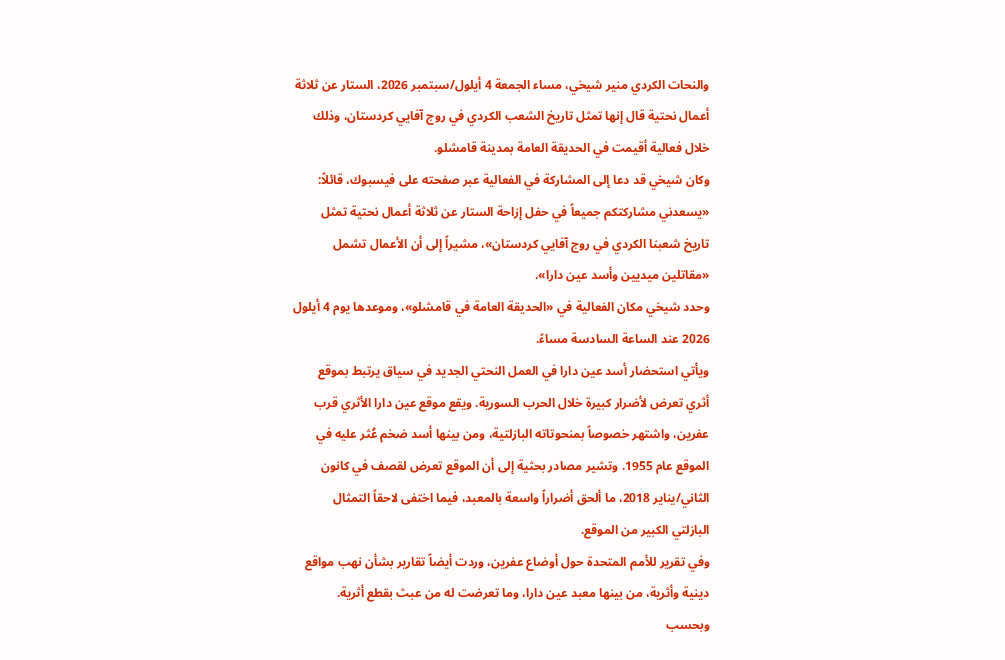والنحات الكردي منير شيخي، مساء الجمعة 4 أيلول/سبتمبر 2026، الستار عن ثلاثة أعمال نحتية قال إنها تمثل تاريخ الشعب الكردي في روج آفايي كردستان، وذلك خلال فعالية أقيمت في الحديقة العامة بمدينة قامشلو.
وكان شيخي قد دعا إلى المشاركة في الفعالية عبر صفحته على فيسبوك، قائلاً: «يسعدني مشاركتكم جميعاً في حفل إزاحة الستار عن ثلاثة أعمال نحتية تمثل تاريخ شعبنا الكردي في روج آفايي كردستان»، مشيراً إلى أن الأعمال تشمل «مقاتلين ميديين وأسد عين دارا».
وحدد شيخي مكان الفعالية في «الحديقة العامة في قامشلو»، وموعدها يوم 4 أيلول 2026 عند الساعة السادسة مساءً.
ويأتي استحضار أسد عين دارا في العمل النحتي الجديد في سياق يرتبط بموقع أثري تعرض لأضرار كبيرة خلال الحرب السورية. ويقع موقع عين دارا الأثري قرب عفرين، واشتهر خصوصاً بمنحوتاته البازلتية، ومن بينها أسد ضخم عُثر عليه في الموقع عام 1955. وتشير مصادر بحثية إلى أن الموقع تعرض لقصف في كانون الثاني/يناير 2018، ما ألحق أضراراً واسعة بالمعبد، فيما اختفى لاحقاً التمثال البازلتي الكبير من الموقع.
وفي تقرير للأمم المتحدة حول أوضاع عفرين، وردت أيضاً تقارير بشأن نهب مواقع دينية وأثرية، من بينها معبد عين دارا، وما تعرضت له من عبث بقطع أثرية.
وبحسب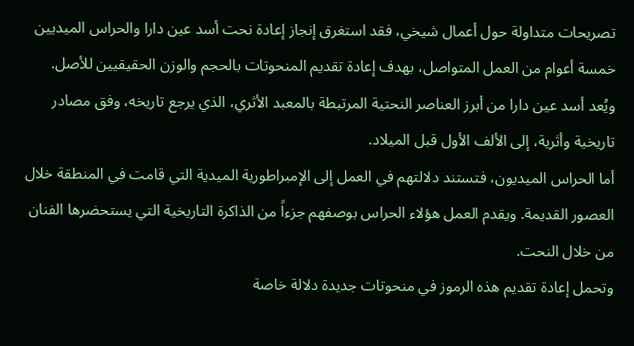تصريحات متداولة حول أعمال شيخي، فقد استغرق إنجاز إعادة نحت أسد عين دارا والحراس الميديين خمسة أعوام من العمل المتواصل، بهدف إعادة تقديم المنحوتات بالحجم والوزن الحقيقيين للأصل.
ويُعد أسد عين دارا من أبرز العناصر النحتية المرتبطة بالمعبد الأثري، الذي يرجع تاريخه، وفق مصادر تاريخية وأثرية، إلى الألف الأول قبل الميلاد.
أما الحراس الميديون، فتستند دلالتهم في العمل إلى الإمبراطورية الميدية التي قامت في المنطقة خلال العصور القديمة. ويقدم العمل هؤلاء الحراس بوصفهم جزءاً من الذاكرة التاريخية التي يستحضرها الفنان من خلال النحت.
وتحمل إعادة تقديم هذه الرموز في منحوتات جديدة دلالة خاصة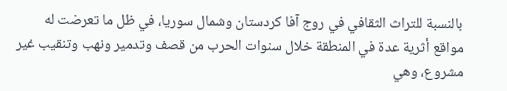بالنسبة للتراث الثقافي في روج آفا كردستان وشمال سوريا، في ظل ما تعرضت له مواقع أثرية عدة في المنطقة خلال سنوات الحرب من قصف وتدمير ونهب وتنقيب غير مشروع، وهي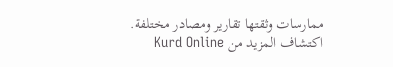ممارسات وثقتها تقارير ومصادر مختلفة.
اكتشاف المزيد من Kurd Online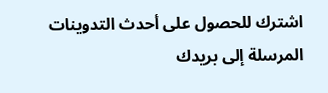اشترك للحصول على أحدث التدوينات المرسلة إلى بريدك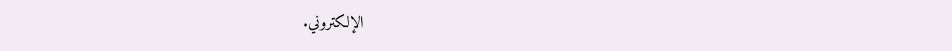الإلكتروني.